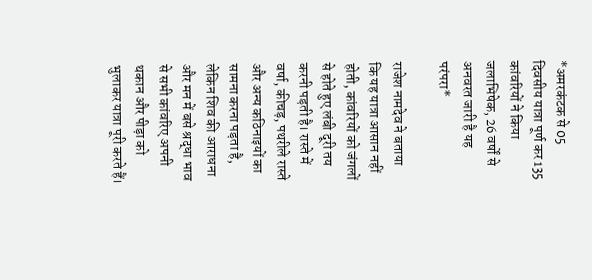*अमरकंटक से 05 दिवसीय यात्रा पूर्ण कर 135 कांवरियों ने किया जलाभिषेक, 26 वर्षों से अनवरत जारी है यह परंपरा*

राजेश नामदेव ने बताया कि यह यात्रा आसान नहीं होती, कांवरियों को जंगलों से होते हुए लंबी दूरी तय करनी पड़ती है। रास्ते में वर्षा, कीचड़, पथरीले रास्ते और अन्य कठिनाइयों का सामना करना पड़ता है, लेकिन शिव की आराधना और मन में बसे श्रद्धा भाव से सभी कांवरिए अपनी थकान और पीड़ा को भुलाकर यात्रा पूरी करते हैं।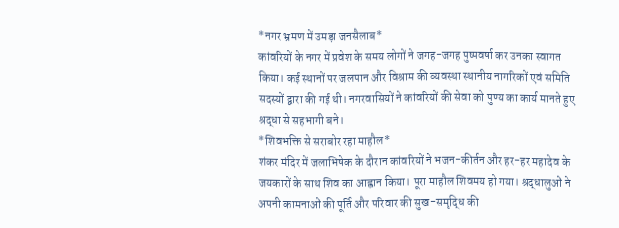*नगर भ्रमण में उमड़ा जनसैलाब*
कांवरियों के नगर में प्रवेश के समय लोगों ने जगह-जगह पुष्पवर्षा कर उनका स्वागत किया। कई स्थानों पर जलपान और विश्राम की व्यवस्था स्थानीय नागरिकों एवं समिति सदस्यों द्वारा की गई थी। नगरवासियों ने कांवरियों की सेवा को पुण्य का कार्य मानते हुए श्रद्धा से सहभागी बने।
*शिवभक्ति से सराबोर रहा माहौल*
शंकर मंदिर में जलाभिषेक के दौरान कांवरियों ने भजन-कीर्तन और हर-हर महादेव के जयकारों के साथ शिव का आह्वान किया। पूरा माहौल शिवमय हो गया। श्रद्धालुओं ने अपनी कामनाओं की पूर्ति और परिवार की सुख-समृद्धि की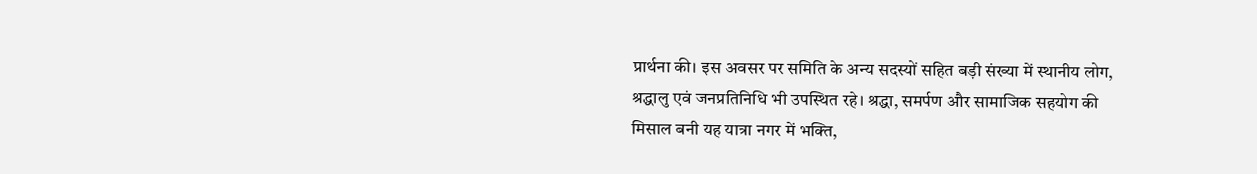प्रार्थना की। इस अवसर पर समिति के अन्य सदस्यों सहित बड़ी संख्या में स्थानीय लोग, श्रद्धालु एवं जनप्रतिनिधि भी उपस्थित रहे। श्रद्धा, समर्पण और सामाजिक सहयोग की मिसाल बनी यह यात्रा नगर में भक्ति,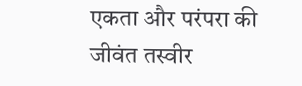एकता और परंपरा की जीवंत तस्वीर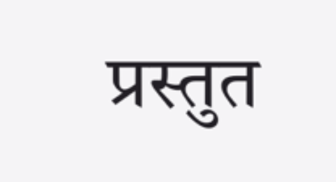प्रस्तुत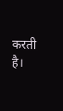करती है।